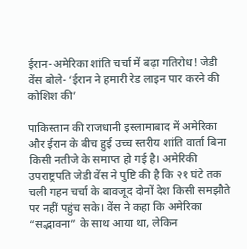ईरान-अमेरिका शांति चर्चा में बढ़ा गतिरोध! जेडी वेंस बोले- ‘ईरान ने हमारी रेड लाइन पार करने की कोशिश की’

पाकिस्तान की राजधानी इस्लामाबाद में अमेरिका और ईरान के बीच हुई उच्च स्तरीय शांति वार्ता बिना किसी नतीजे के समाप्त हो गई है। अमेरिकी उपराष्ट्रपति जेडी वेंस ने पुष्टि की है कि २१ घंटे तक चली गहन चर्चा के बावजूद दोनों देश किसी समझौते पर नहीं पहुंच सके। वेंस ने कहा कि अमेरिका “सद्भावना” के साथ आया था, लेकिन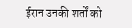ईरान उनकी शर्तों को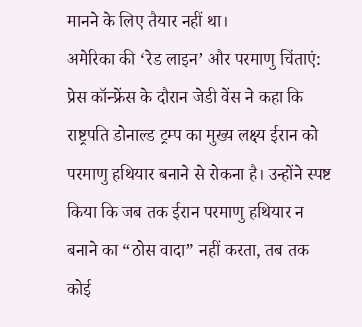मानने के लिए तैयार नहीं था।
अमेरिका की ‘रेड लाइन’ और परमाणु चिंताएं: प्रेस कॉन्फ्रेंस के दौरान जेडी वेंस ने कहा कि राष्ट्रपति डोनाल्ड ट्रम्प का मुख्य लक्ष्य ईरान को परमाणु हथियार बनाने से रोकना है। उन्होंने स्पष्ट किया कि जब तक ईरान परमाणु हथियार न बनाने का “ठोस वादा” नहीं करता, तब तक कोई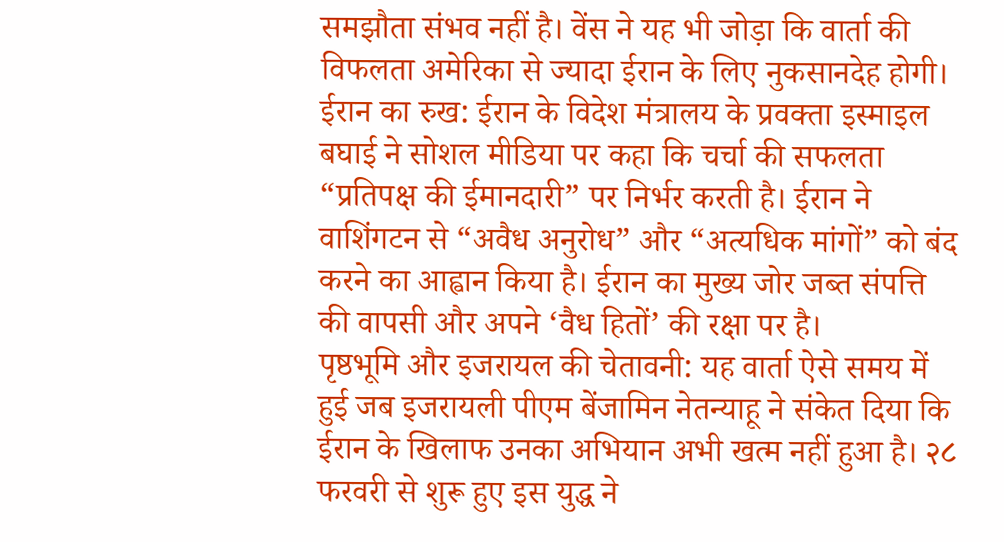समझौता संभव नहीं है। वेंस ने यह भी जोड़ा कि वार्ता की विफलता अमेरिका से ज्यादा ईरान के लिए नुकसानदेह होगी।
ईरान का रुख: ईरान के विदेश मंत्रालय के प्रवक्ता इस्माइल बघाई ने सोशल मीडिया पर कहा कि चर्चा की सफलता “प्रतिपक्ष की ईमानदारी” पर निर्भर करती है। ईरान ने वाशिंगटन से “अवैध अनुरोध” और “अत्यधिक मांगों” को बंद करने का आह्वान किया है। ईरान का मुख्य जोर जब्त संपत्ति की वापसी और अपने ‘वैध हितों’ की रक्षा पर है।
पृष्ठभूमि और इजरायल की चेतावनी: यह वार्ता ऐसे समय में हुई जब इजरायली पीएम बेंजामिन नेतन्याहू ने संकेत दिया कि ईरान के खिलाफ उनका अभियान अभी खत्म नहीं हुआ है। २८ फरवरी से शुरू हुए इस युद्ध ने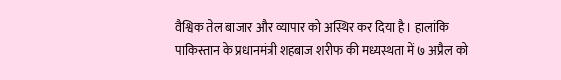वैश्विक तेल बाजार और व्यापार को अस्थिर कर दिया है। हालांकि पाकिस्तान के प्रधानमंत्री शहबाज शरीफ की मध्यस्थता में ७ अप्रैल को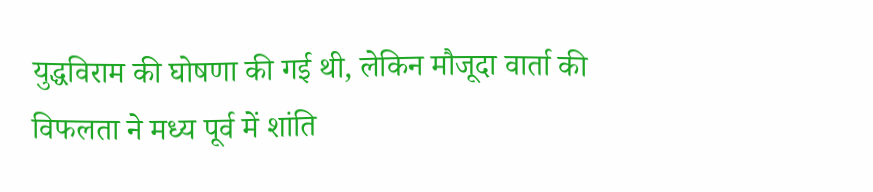युद्धविराम की घोषणा की गई थी, लेकिन मौजूदा वार्ता की विफलता ने मध्य पूर्व में शांति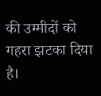की उम्मीदों को गहरा झटका दिया है।